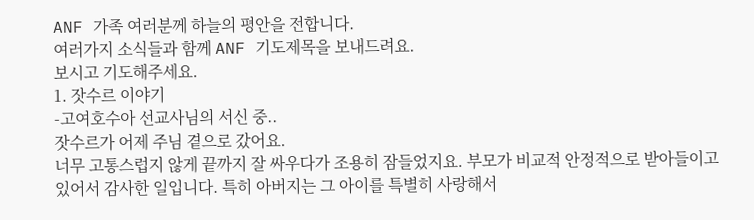ANF 가족 여러분께 하늘의 평안을 전합니다.
여러가지 소식들과 함께 ANF 기도제목을 보내드려요.
보시고 기도해주세요.
1. 잣수르 이야기
-고여호수아 선교사님의 서신 중..
잣수르가 어제 주님 곁으로 갔어요.
너무 고통스럽지 않게 끝까지 잘 싸우다가 조용히 잠들었지요. 부모가 비교적 안정적으로 받아들이고 있어서 감사한 일입니다. 특히 아버지는 그 아이를 특별히 사랑해서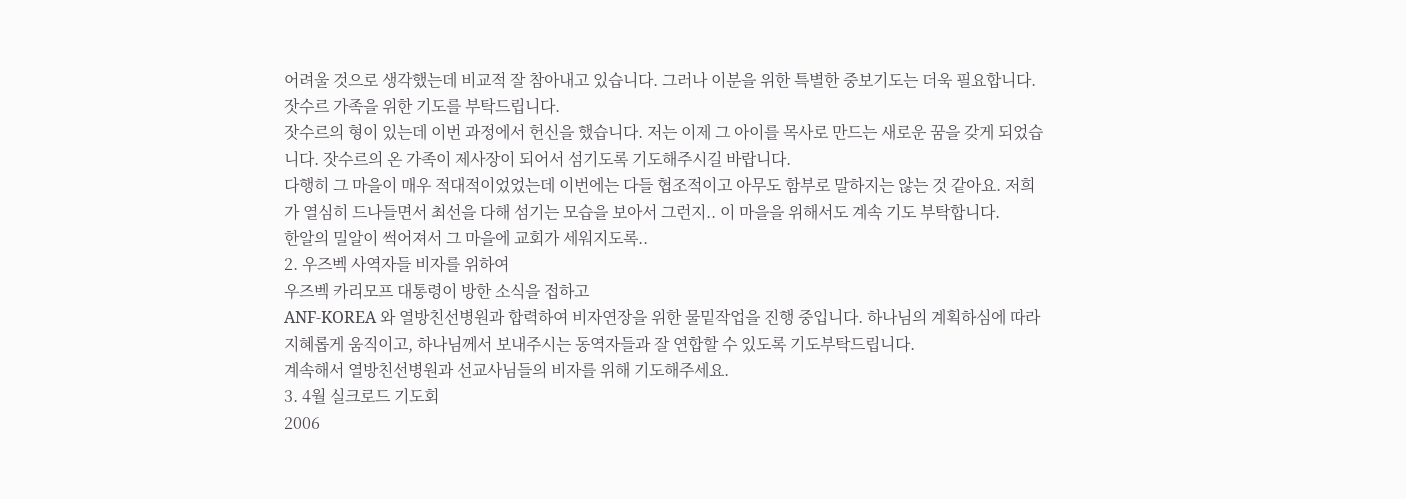어려울 것으로 생각했는데 비교적 잘 참아내고 있습니다. 그러나 이분을 위한 특별한 중보기도는 더욱 필요합니다. 잣수르 가족을 위한 기도를 부탁드립니다.
잣수르의 형이 있는데 이번 과정에서 헌신을 했습니다. 저는 이제 그 아이를 목사로 만드는 새로운 꿈을 갖게 되었습니다. 잣수르의 온 가족이 제사장이 되어서 섬기도록 기도해주시길 바랍니다.
다행히 그 마을이 매우 적대적이었었는데 이번에는 다들 협조적이고 아무도 함부로 말하지는 않는 것 같아요. 저희가 열심히 드나들면서 최선을 다해 섬기는 모습을 보아서 그런지.. 이 마을을 위해서도 계속 기도 부탁합니다.
한알의 밀알이 썩어져서 그 마을에 교회가 세워지도록..
2. 우즈벡 사역자들 비자를 위하여
우즈벡 카리모프 대통령이 방한 소식을 접하고
ANF-KOREA 와 열방친선병원과 합력하여 비자연장을 위한 물밑작업을 진행 중입니다. 하나님의 계획하심에 따라 지혜롭게 움직이고, 하나님께서 보내주시는 동역자들과 잘 연합할 수 있도록 기도부탁드립니다.
계속해서 열방친선병원과 선교사님들의 비자를 위해 기도해주세요.
3. 4월 실크로드 기도회
2006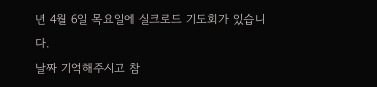년 4월 6일 목요일에 실크로드 기도회가 있습니다.
날짜 기억해주시고 참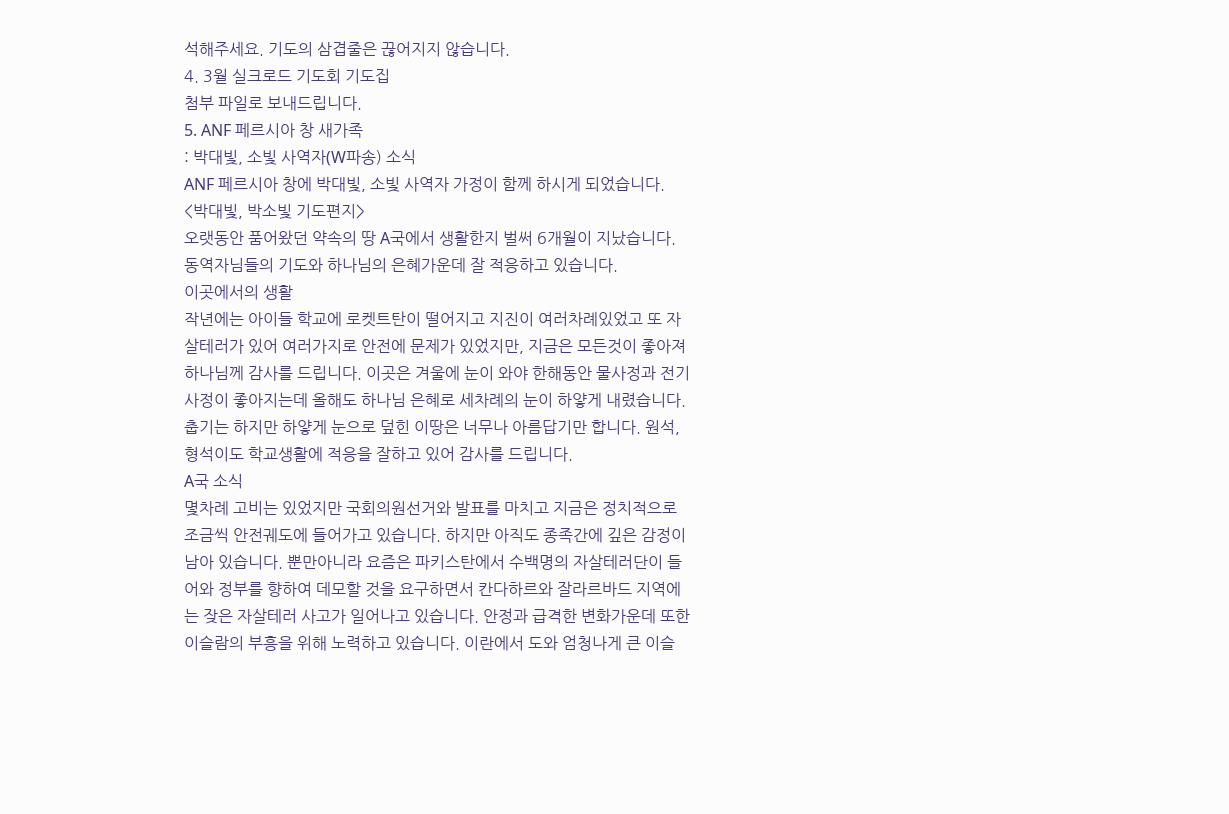석해주세요. 기도의 삼겹줄은 끊어지지 않습니다.
4. 3월 실크로드 기도회 기도집
첨부 파일로 보내드립니다.
5. ANF 페르시아 창 새가족
: 박대빛, 소빛 사역자(W파송) 소식
ANF 페르시아 창에 박대빛, 소빛 사역자 가정이 함께 하시게 되었습니다.
<박대빛, 박소빛 기도편지>
오랫동안 품어왔던 약속의 땅 A국에서 생활한지 벌써 6개월이 지났습니다. 동역자님들의 기도와 하나님의 은혜가운데 잘 적응하고 있습니다.
이곳에서의 생활
작년에는 아이들 학교에 로켓트탄이 떨어지고 지진이 여러차례있었고 또 자살테러가 있어 여러가지로 안전에 문제가 있었지만, 지금은 모든것이 좋아져 하나님께 감사를 드립니다. 이곳은 겨울에 눈이 와야 한해동안 물사정과 전기사정이 좋아지는데 올해도 하나님 은혜로 세차례의 눈이 하얗게 내렸습니다. 춥기는 하지만 하얗게 눈으로 덮힌 이땅은 너무나 아름답기만 합니다. 원석,형석이도 학교생활에 적응을 잘하고 있어 감사를 드립니다.
A국 소식
몇차례 고비는 있었지만 국회의원선거와 발표를 마치고 지금은 정치적으로 조금씩 안전궤도에 들어가고 있습니다. 하지만 아직도 종족간에 깊은 감정이 남아 있습니다. 뿐만아니라 요즘은 파키스탄에서 수백명의 자살테러단이 들어와 정부를 향하여 데모할 것을 요구하면서 칸다하르와 잘라르바드 지역에는 잦은 자살테러 사고가 일어나고 있습니다. 안정과 급격한 변화가운데 또한 이슬람의 부흥을 위해 노력하고 있습니다. 이란에서 도와 엄청나게 큰 이슬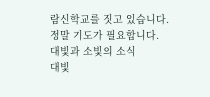람신학교를 짓고 있습니다. 정말 기도가 필요합니다.
대빛과 소빛의 소식
대빛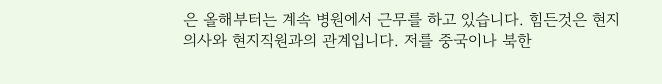은 올해부터는 계속 병원에서 근무를 하고 있습니다. 힘든것은 현지의사와 현지직원과의 관계입니다. 저를 중국이나 북한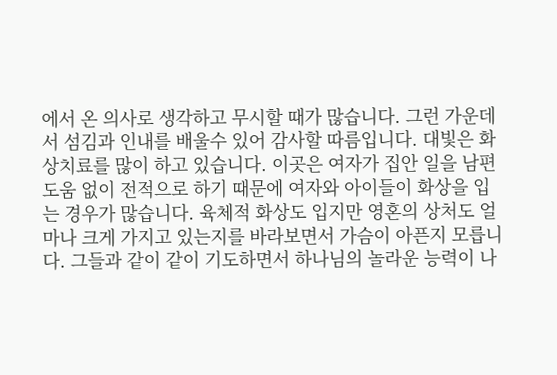에서 온 의사로 생각하고 무시할 때가 많습니다. 그런 가운데서 섬김과 인내를 배울수 있어 감사할 따름입니다. 대빛은 화상치료를 많이 하고 있습니다. 이곳은 여자가 집안 일을 남편 도움 없이 전적으로 하기 때문에 여자와 아이들이 화상을 입는 경우가 많습니다. 육체적 화상도 입지만 영혼의 상처도 얼마나 크게 가지고 있는지를 바라보면서 가슴이 아픈지 모릅니다. 그들과 같이 같이 기도하면서 하나님의 놀라운 능력이 나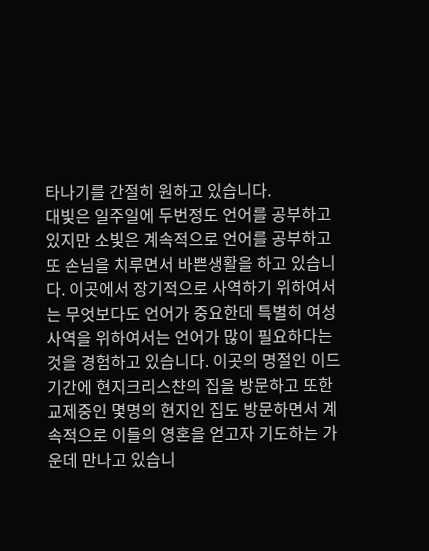타나기를 간절히 원하고 있습니다.
대빛은 일주일에 두번정도 언어를 공부하고 있지만 소빛은 계속적으로 언어를 공부하고 또 손님을 치루면서 바쁜생활을 하고 있습니다. 이곳에서 장기적으로 사역하기 위하여서는 무엇보다도 언어가 중요한데 특별히 여성사역을 위하여서는 언어가 많이 필요하다는 것을 경험하고 있습니다. 이곳의 명절인 이드기간에 현지크리스챤의 집을 방문하고 또한 교제중인 몇명의 현지인 집도 방문하면서 계속적으로 이들의 영혼을 얻고자 기도하는 가운데 만나고 있습니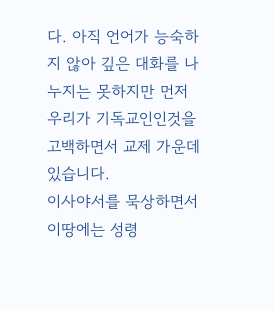다. 아직 언어가 능숙하지 않아 깊은 대화를 나누지는 못하지만 먼저 우리가 기독교인인것을 고백하면서 교제 가운데 있습니다.
이사야서를 묵상하면서 이땅에는 성령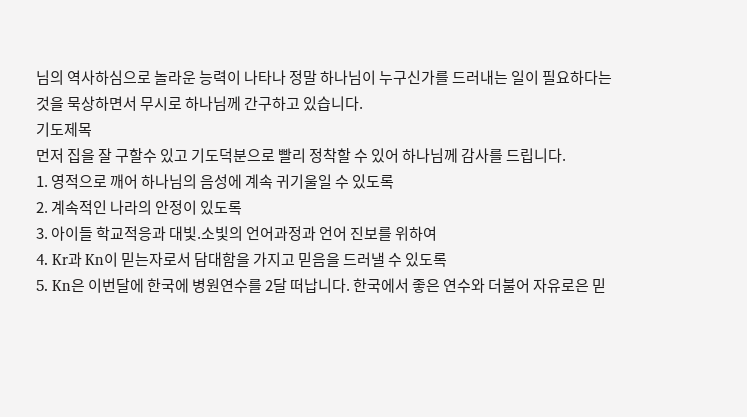님의 역사하심으로 놀라운 능력이 나타나 정말 하나님이 누구신가를 드러내는 일이 필요하다는 것을 묵상하면서 무시로 하나님께 간구하고 있습니다.
기도제목
먼저 집을 잘 구할수 있고 기도덕분으로 빨리 정착할 수 있어 하나님께 감사를 드립니다.
1. 영적으로 깨어 하나님의 음성에 계속 귀기울일 수 있도록
2. 계속적인 나라의 안정이 있도록
3. 아이들 학교적응과 대빛.소빛의 언어과정과 언어 진보를 위하여
4. Kr과 Kn이 믿는자로서 담대함을 가지고 믿음을 드러낼 수 있도록
5. Kn은 이번달에 한국에 병원연수를 2달 떠납니다. 한국에서 좋은 연수와 더불어 자유로은 믿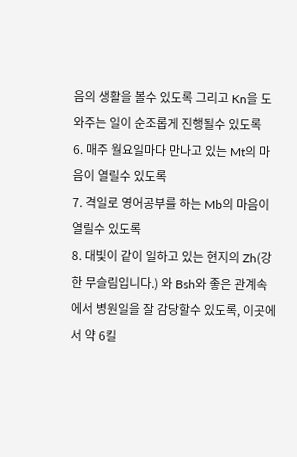음의 생활을 볼수 있도록 그리고 Kn을 도와주는 일이 순조롭게 진행될수 있도록
6. 매주 월요일마다 만나고 있는 Mt의 마음이 열릴수 있도록
7. 격일로 영어공부를 하는 Mb의 마음이 열릴수 있도록
8. 대빛이 같이 일하고 있는 현지의 Zh(강한 무슬림입니다.) 와 Bsh와 좋은 관계속에서 병원일을 잘 감당할수 있도록, 이곳에서 약 6킬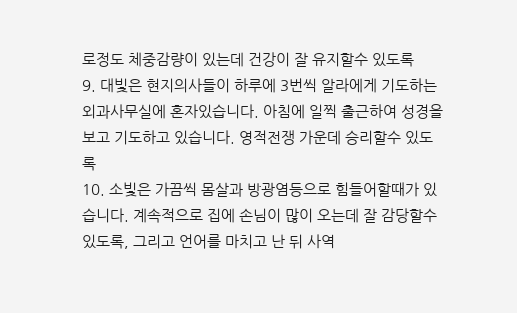로정도 체중감량이 있는데 건강이 잘 유지할수 있도록
9. 대빛은 현지의사들이 하루에 3번씩 알라에게 기도하는 외과사무실에 혼자있습니다. 아침에 일찍 출근하여 성경을 보고 기도하고 있습니다. 영적전쟁 가운데 승리할수 있도록
10. 소빛은 가끔씩 몸살과 방광염등으로 힘들어할때가 있습니다. 계속적으로 집에 손님이 많이 오는데 잘 감당할수 있도록, 그리고 언어를 마치고 난 뒤 사역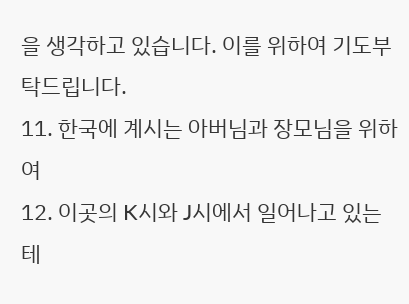을 생각하고 있습니다. 이를 위하여 기도부탁드립니다.
11. 한국에 계시는 아버님과 장모님을 위하여
12. 이곳의 K시와 J시에서 일어나고 있는 테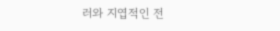러와 지엽적인 전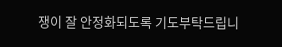쟁이 잘 안정화되도록 기도부탁드립니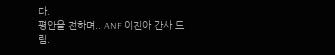다.
평안을 전하며.. ANF 이진아 간사 드림.